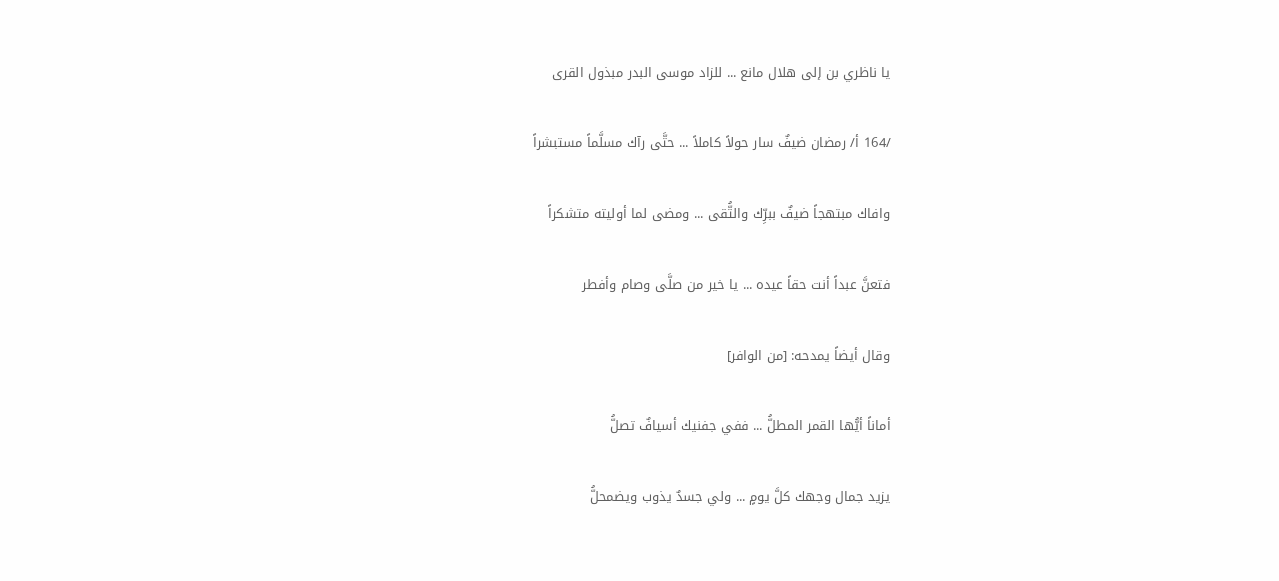يا ناظري بن إلى هلال مانع ... للزاد موسى البدر مبذول القرى

/164 أ/ رمضان ضيفٌ سار حولاً كاملاً ... حتَّى رآك مسلَّماً مستبشراً

وافاك مبتهجاً ضيفٌ ببرِّك والتُّقى ... ومضى لما أوليته متشكراً

فتعنَّ عبداً أنت حقاً عيده ... يا خير من صلَّى وصام وأفطر

وقال أيضاً يمدحه: [من الوافر]

أماناً أيُّها القمر المطلُّ ... ففي جفنيك أسيافٌ تصلُّ

يزيد جمال وجهك كلَّ يومٍ ... ولي جسدٌ يذوب ويضمحلُّ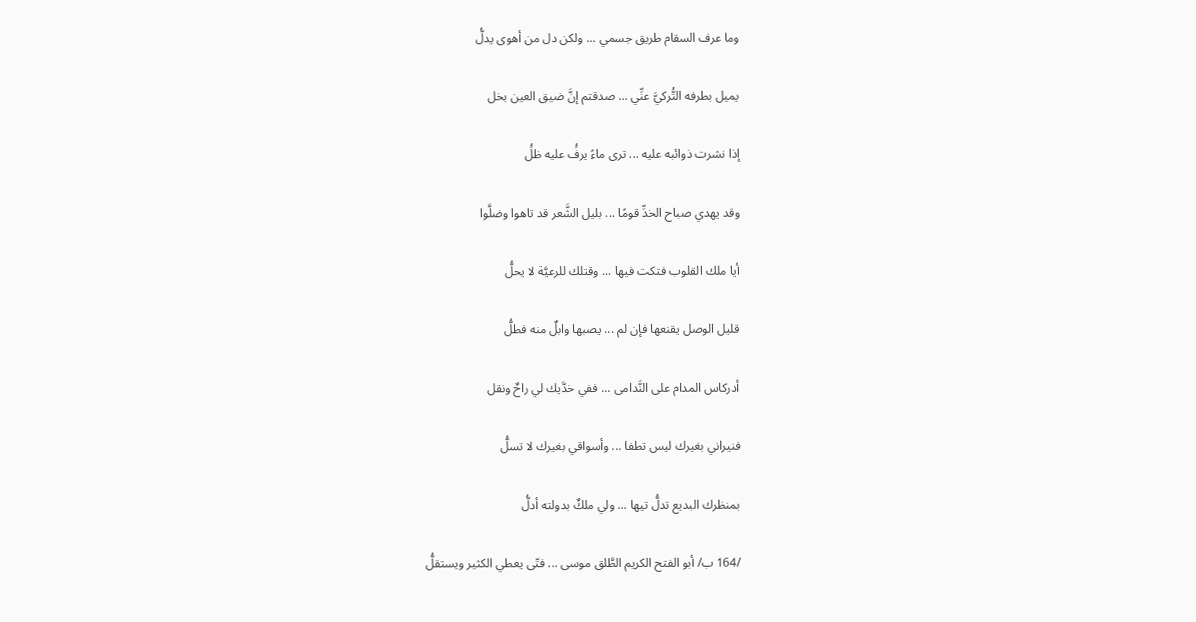وما عرف السقام طريق جسمي ... ولكن دل من أهوى يدلُّ

يميل بطرفه التُّركيَّ عنِّي ... صدقتم إنَّ ضيق العين بخل

إذا نشرت ذوائبه عليه ... ترى ماءً يرفَُ عليه ظلَُ

وقد يهدي صباح الخدِّ قومًا ... بليل الشَّعر قد تاهوا وضلَّوا

أيا ملك القلوب فتكت فيها ... وقتلك للرعيَّة لا يحلُّ

قليل الوصل يقنعها فإن لم ... يصبها وابلٌ منه فطلُّ

أدركاس المدام على النَّدامى ... ففي خدَّيك لي راحٌ ونقل

فنيراني بغيرك ليس تطفا ... وأسواقي بغيرك لا تسلُّ

بمنظرك البديع تدلُّ تيها ... ولي ملكٌ بدولته أدلُّ

/164 ب/ أبو الفتح الكريم الطَّلق موسى ... فتّى يعطي الكثير ويستقلُّ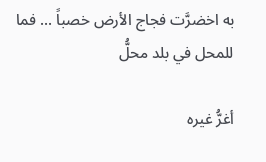به اخضرَّت فجاج الأرض خصباً ... فما للمحل في بلد محلُّ

أغرُّ غيره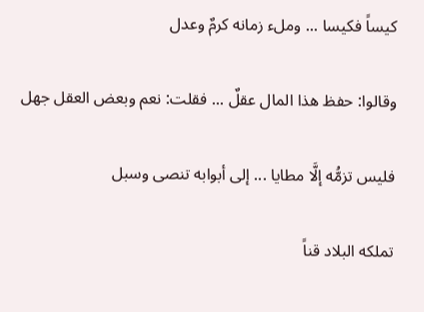كيساً فكيسا ... وملء زمانه كرمٌ وعدل

وقالوا: حفظ هذا المال عقلٌ ... فقلت: نعم وبعض العقل جهل

فليس تزمُّه إلَّا مطايا ... إلى أبوابه تنصى وسبل

تملكه البلاد قناً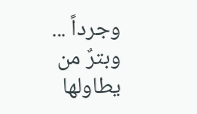وجرداً ... وبترٌ من يطاولها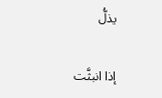يذلُّ

إذا انبثَّت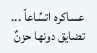عساكره اتسِّاعاً ... تضايق دونها حزنٌ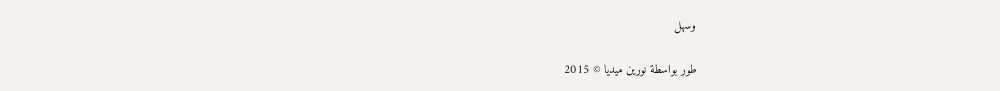وسهل

طور بواسطة نورين ميديا © 2015